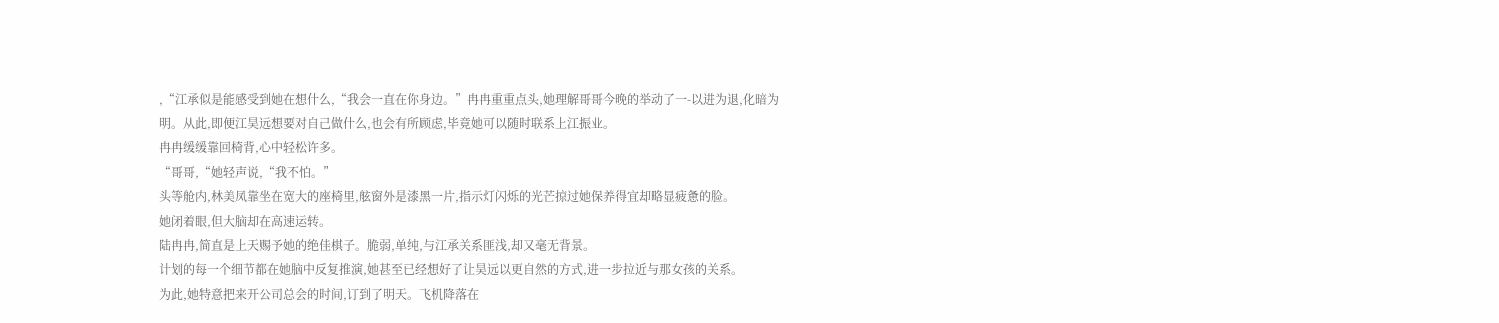,“江承似是能感受到她在想什么,“我会一直在你身边。”冉冉重重点头,她理解哥哥今晚的举动了一-以进为退,化暗为明。从此,即便江昊远想要对自己做什么,也会有所顾虑,毕竟她可以随时联系上江振业。
冉冉缓缓靠回椅背,心中轻松许多。
“哥哥,“她轻声说,“我不怕。”
头等舱内,林美凤靠坐在宽大的座椅里,舷窗外是漆黑一片,指示灯闪烁的光芒掠过她保养得宜却略显疲惫的脸。
她闭着眼,但大脑却在高速运转。
陆冉冉,简直是上天赐予她的绝佳棋子。脆弱,单纯,与江承关系匪浅,却又毫无背景。
计划的每一个细节都在她脑中反复推演,她甚至已经想好了让昊远以更自然的方式,进一步拉近与那女孩的关系。
为此,她特意把来开公司总会的时间,订到了明天。飞机降落在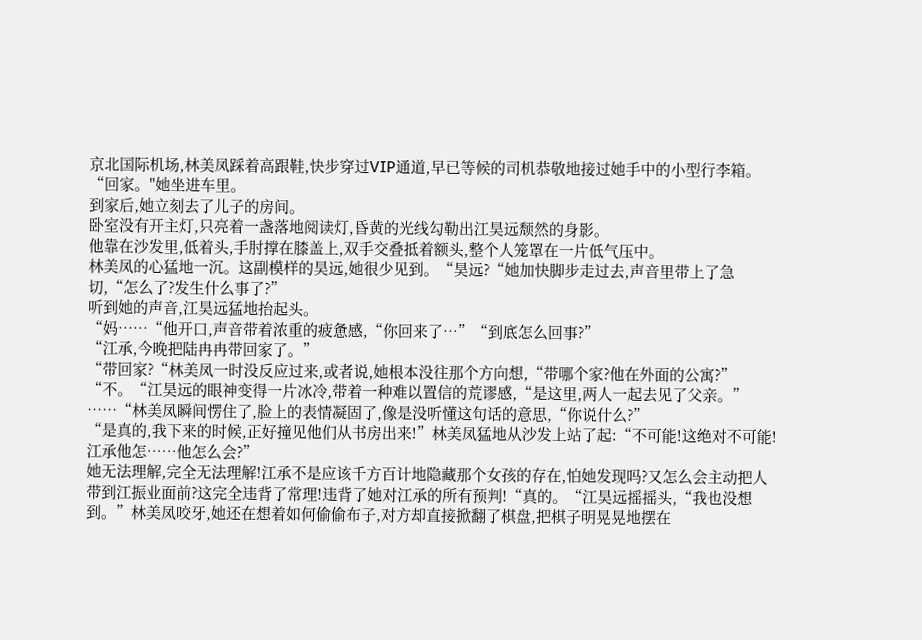京北国际机场,林美凤踩着高跟鞋,快步穿过VIP通道,早已等候的司机恭敬地接过她手中的小型行李箱。“回家。"她坐进车里。
到家后,她立刻去了儿子的房间。
卧室没有开主灯,只亮着一盏落地阅读灯,昏黄的光线勾勒出江昊远颓然的身影。
他靠在沙发里,低着头,手肘撑在膝盖上,双手交叠抵着额头,整个人笼罩在一片低气压中。
林美凤的心猛地一沉。这副模样的昊远,她很少见到。“昊远?“她加快脚步走过去,声音里带上了急切,“怎么了?发生什么事了?”
听到她的声音,江昊远猛地抬起头。
“妈……“他开口,声音带着浓重的疲惫感,“你回来了…”“到底怎么回事?”
“江承,今晚把陆冉冉带回家了。”
“带回家?“林美凤一时没反应过来,或者说,她根本没往那个方向想,“带哪个家?他在外面的公寓?”
“不。“江昊远的眼神变得一片冰冷,带着一种难以置信的荒谬感,“是这里,两人一起去见了父亲。”
……“林美凤瞬间愣住了,脸上的表情凝固了,像是没听懂这句话的意思,“你说什么?”
“是真的,我下来的时候,正好撞见他们从书房出来!”林美凤猛地从沙发上站了起:“不可能!这绝对不可能!江承他怎……他怎么会?”
她无法理解,完全无法理解!江承不是应该千方百计地隐藏那个女孩的存在,怕她发现吗?又怎么会主动把人带到江振业面前?这完全违背了常理!违背了她对江承的所有预判!“真的。“江昊远摇摇头,“我也没想到。”林美凤咬牙,她还在想着如何偷偷布子,对方却直接掀翻了棋盘,把棋子明晃晃地摆在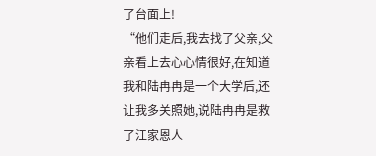了台面上!
“他们走后,我去找了父亲,父亲看上去心心情很好,在知道我和陆冉冉是一个大学后,还让我多关照她,说陆冉冉是救了江家恩人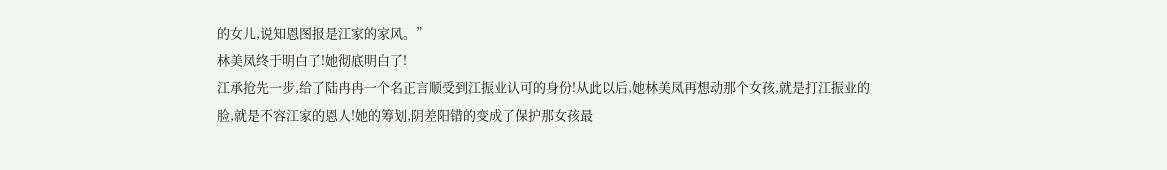的女儿,说知恩图报是江家的家风。”
林美凤终于明白了!她彻底明白了!
江承抢先一步,给了陆冉冉一个名正言顺受到江振业认可的身份!从此以后,她林美凤再想动那个女孩,就是打江振业的脸,就是不容江家的恩人!她的筹划,阴差阳错的变成了保护那女孩最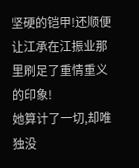坚硬的铠甲!还顺便让江承在江振业那里刷足了重情重义的印象!
她算计了一切,却唯独没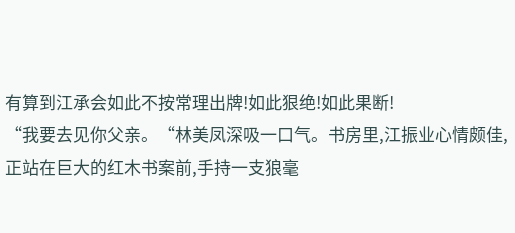有算到江承会如此不按常理出牌!如此狠绝!如此果断!
“我要去见你父亲。“林美凤深吸一口气。书房里,江振业心情颇佳,正站在巨大的红木书案前,手持一支狼毫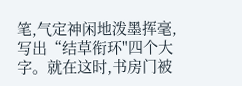笔,气定神闲地泼墨挥毫,写出“结草衔环"四个大字。就在这时,书房门被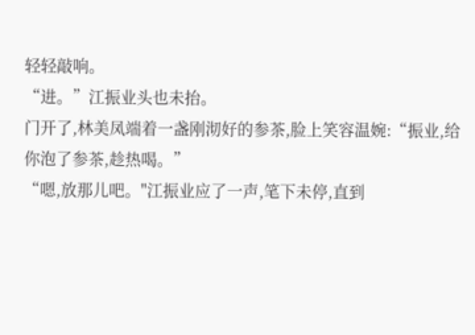轻轻敲响。
“进。”江振业头也未抬。
门开了,林美凤端着一盏刚沏好的参茶,脸上笑容温婉:“振业,给你泡了参茶,趁热喝。”
“嗯,放那儿吧。"江振业应了一声,笔下未停,直到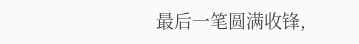最后一笔圆满收锋,